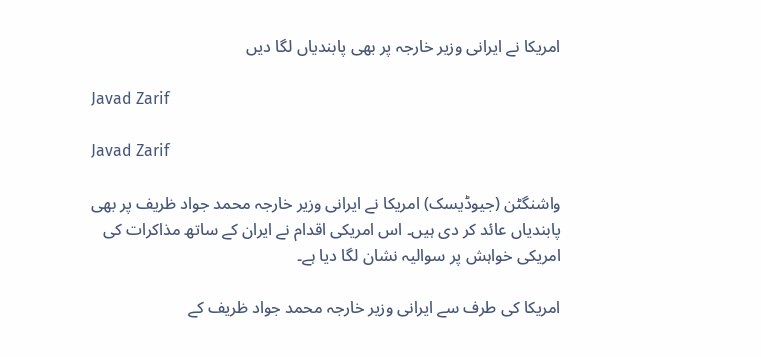امریکا نے ایرانی وزیر خارجہ پر بھی پابندیاں لگا دیں

Javad Zarif

Javad Zarif

واشنگٹن (جیوڈیسک) امریکا نے ایرانی وزیر خارجہ محمد جواد ظریف پر بھی پابندیاں عائد کر دی ہیں۔ اس امریکی اقدام نے ایران کے ساتھ مذاکرات کی امریکی خواہش پر سوالیہ نشان لگا دیا ہے۔

امریکا کی طرف سے ایرانی وزیر خارجہ محمد جواد ظریف کے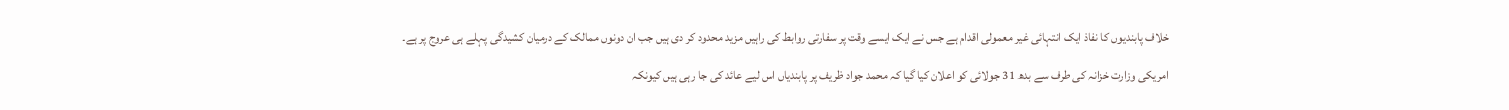خلاف پابندیوں کا نفاذ ایک انتہائی غیر معمولی اقدام ہے جس نے ایک ایسے وقت پر سفارتی روابط کی راہیں مزید محدود کر دی ہیں جب ان دونوں ممالک کے درمیان کشیدگی پہلے ہی عروج پر ہے۔

امریکی وزارت خزانہ کی طرف سے بدھ 31 جولائی کو اعلان کیا گیا کہ محمد جواد ظریف پر پابندیاں اس لیے عائد کی جا رہی ہیں کیونکہ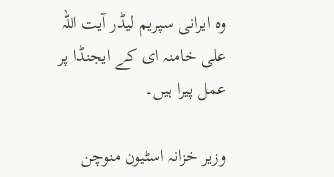وہ ایرانی سپریم لیڈر آیت اللہ علی خامنہ ای کے ایجنڈا پر عمل پیرا ہیں۔

وزیر خزانہ اسٹیون منوچن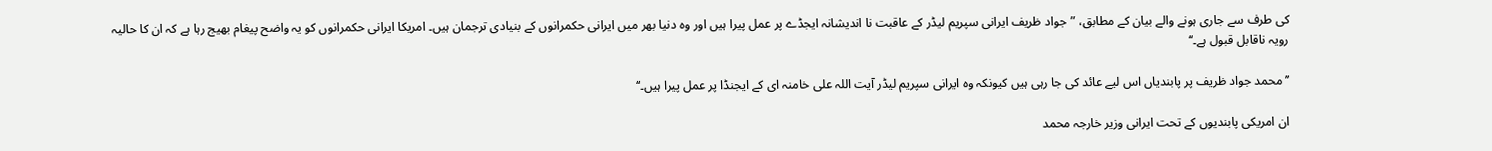کی طرف سے جاری ہونے والے بیان کے مطابق، ”جواد ظریف ایرانی سپریم لیڈر کے عاقبت نا اندیشانہ ایجڈے پر عمل پیرا ہیں اور وہ دنیا بھر میں ایرانی حکمرانوں کے بنیادی ترجمان ہیں۔ امریکا ایرانی حکمرانوں کو یہ واضح پیغام بھیج رہا ہے کہ ان کا حالیہ رویہ ناقابل قبول ہے۔‘‘

’’محمد جواد ظریف پر پابندیاں اس لیے عائد کی جا رہی ہیں کیونکہ وہ ایرانی سپریم لیڈر آیت اللہ علی خامنہ ای کے ایجنڈا پر عمل پیرا ہیں۔‘‘

ان امریکی پابندیوں کے تحت ایرانی وزیر خارجہ محمد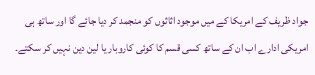جواد ظریف کے امریکا کے میں موجود اثاثوں کو منجمد کر دیا جائے گا اور ساتھ ہی امریکی ادارے اب ان کے ساتھ کسی قسم کا کوئی کاروبار یا لین دین نہیں کر سکتے۔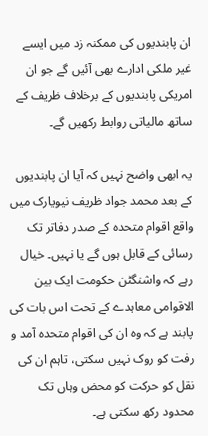ان پابندیوں کی ممکنہ زد میں ایسے غیر ملکی ادارے بھی آئیں گے جو ان امریکی پابندیوں کے برخلاف ظریف کے ساتھ مالیاتی روابط رکھیں گے۔

یہ ابھی واضح نہیں کہ آیا ان پابندیوں کے بعد محمد جواد ظریف نیویارک میں واقع اقوام متحدہ کے صدر دفاتر تک رسائی کے قابل ہوں گے یا نہیں۔ خیال رہے کہ واشنگٹن حکومت ایک بین الاقوامی معاہدے کے تحت اس بات کی پابند ہے کہ وہ ان کی اقوام متحدہ آمد و رفت کو روک نہیں سکتی، تاہم ان کی نقل کو حرکت کو محض وہاں تک محدود رکھ سکتی ہے۔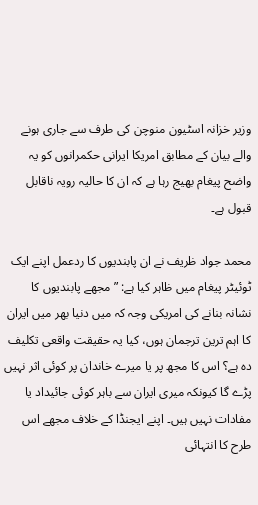وزیر خزانہ اسٹیون منوچن کی طرف سے جاری ہونے والے بیان کے مطابق امریکا ایرانی حکمرانوں کو یہ واضح پیغام بھیج رہا ہے کہ ان کا حالیہ رویہ ناقابل قبول ہے۔

محمد جواد ظریف نے ان پابندیوں کا ردعمل اپنے ایک ٹوئیٹر پیغام میں ظاہر کیا ہے: ”مجھے پابندیوں کا نشانہ بنانے کی امریکی وجہ کہ میں دنیا بھر میں ایران کا اہم ترین ترجمان ہوں، کیا یہ حقیقت واقعی تکلیف دہ ہے؟ اس کا مجھ پر یا میرے خاندان پر کوئی اثر نہیں پڑے گا کیونکہ میری ایران سے باہر کوئی جائیداد یا مفادات نہیں ہیں۔ اپنے ایجنڈا کے خلاف مجھے اس طرح کا انتہائی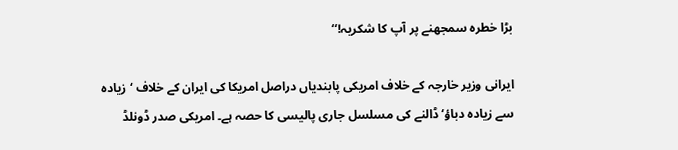بڑا خطرہ سمجھنے پر آپ کا شکریہ!‘‘

ایرانی وزیر خارجہ کے خلاف امریکی پابندیاں دراصل امریکا کی ایران کے خلاف ‘زیادہ سے زیادہ دباؤ‘ ڈالنے کی مسلسل جاری پالیسی کا حصہ ہے۔ امریکی صدر ڈونلڈ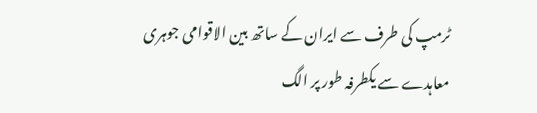ٹرمپ کی طرف سے ایران کے ساتھ بین الاقوامی جوہری معاہدے سے یکطرفہ طور پر الگ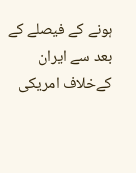ہونے کے فیصلے کے بعد سے ایران کےخلاف امریکی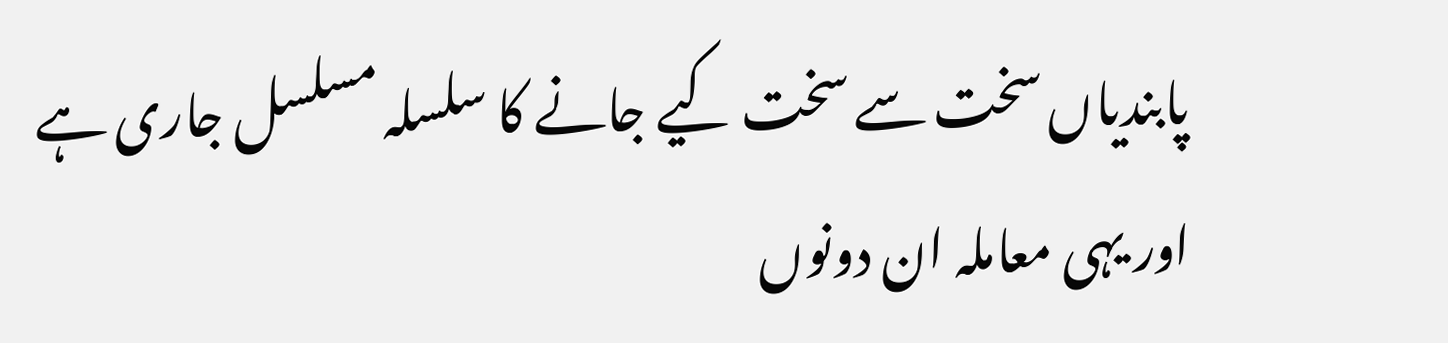پابندیاں سخت سے سخت کیے جانے کا سلسلہ مسلسل جاری ہے اور یہی معاملہ ان دونوں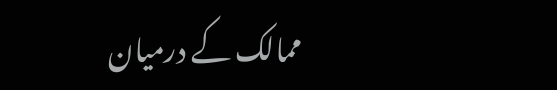ممالک کے درمیان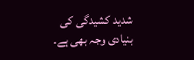شدید کشیدگی کی بنیادی وجہ بھی ہے۔